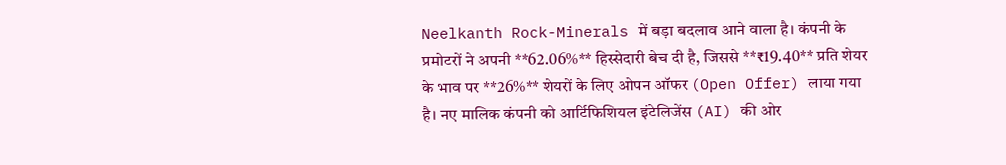Neelkanth Rock-Minerals में बड़ा बदलाव आने वाला है। कंपनी के प्रमोटरों ने अपनी **62.06%** हिस्सेदारी बेच दी है, जिससे **₹19.40** प्रति शेयर के भाव पर **26%** शेयरों के लिए ओपन ऑफर (Open Offer) लाया गया है। नए मालिक कंपनी को आर्टिफिशियल इंटेलिजेंस (AI) की ओर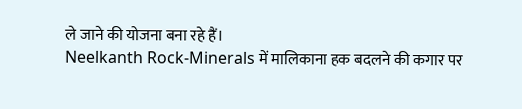ले जाने की योजना बना रहे हैं।
Neelkanth Rock-Minerals में मालिकाना हक बदलने की कगार पर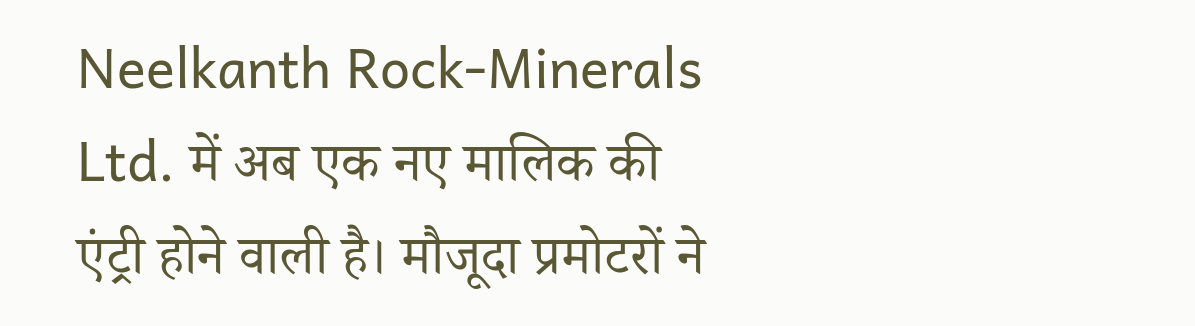Neelkanth Rock-Minerals Ltd. में अब एक नए मालिक की एंट्री होने वाली है। मौजूदा प्रमोटरों ने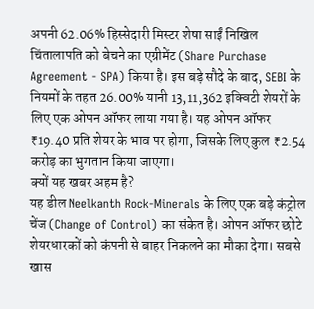अपनी 62.06% हिस्सेदारी मिस्टर शेषा साईं निखिल चिंतालापति को बेचने का एग्रीमेंट (Share Purchase Agreement - SPA) किया है। इस बड़े सौदे के बाद, SEBI के नियमों के तहत 26.00% यानी 13,11,362 इक्विटी शेयरों के लिए एक ओपन ऑफर लाया गया है। यह ओपन ऑफर ₹19.40 प्रति शेयर के भाव पर होगा, जिसके लिए कुल ₹2.54 करोड़ का भुगतान किया जाएगा।
क्यों यह खबर अहम है?
यह डील Neelkanth Rock-Minerals के लिए एक बड़े कंट्रोल चेंज (Change of Control) का संकेत है। ओपन ऑफर छोटे शेयरधारकों को कंपनी से बाहर निकलने का मौका देगा। सबसे खास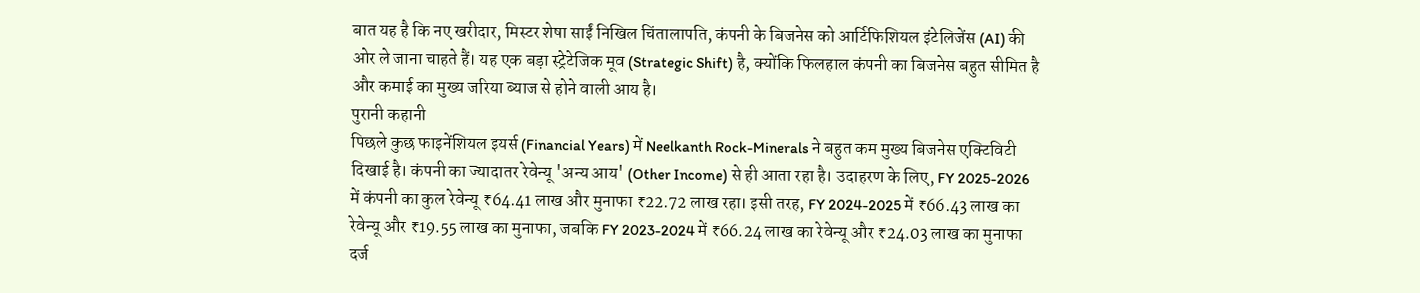बात यह है कि नए खरीदार, मिस्टर शेषा साईं निखिल चिंतालापति, कंपनी के बिजनेस को आर्टिफिशियल इंटेलिजेंस (AI) की ओर ले जाना चाहते हैं। यह एक बड़ा स्ट्रेटेजिक मूव (Strategic Shift) है, क्योंकि फिलहाल कंपनी का बिजनेस बहुत सीमित है और कमाई का मुख्य जरिया ब्याज से होने वाली आय है।
पुरानी कहानी
पिछले कुछ फाइनेंशियल इयर्स (Financial Years) में Neelkanth Rock-Minerals ने बहुत कम मुख्य बिजनेस एक्टिविटी दिखाई है। कंपनी का ज्यादातर रेवेन्यू 'अन्य आय' (Other Income) से ही आता रहा है। उदाहरण के लिए, FY 2025-2026 में कंपनी का कुल रेवेन्यू ₹64.41 लाख और मुनाफा ₹22.72 लाख रहा। इसी तरह, FY 2024-2025 में ₹66.43 लाख का रेवेन्यू और ₹19.55 लाख का मुनाफा, जबकि FY 2023-2024 में ₹66.24 लाख का रेवेन्यू और ₹24.03 लाख का मुनाफा दर्ज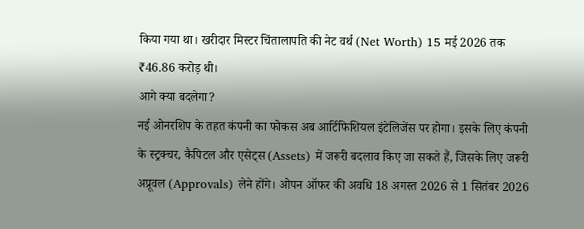किया गया था। खरीदार मिस्टर चिंतालापति की नेट वर्थ (Net Worth) 15 मई 2026 तक ₹46.86 करोड़ थी।
आगे क्या बदलेगा?
नई ओनरशिप के तहत कंपनी का फोकस अब आर्टिफिशियल इंटेलिजेंस पर होगा। इसके लिए कंपनी के स्ट्रक्चर, कैपिटल और एसेट्स (Assets) में जरूरी बदलाव किए जा सकते हैं, जिसके लिए जरूरी अप्रूवल (Approvals) लेने होंगे। ओपन ऑफर की अवधि 18 अगस्त 2026 से 1 सितंबर 2026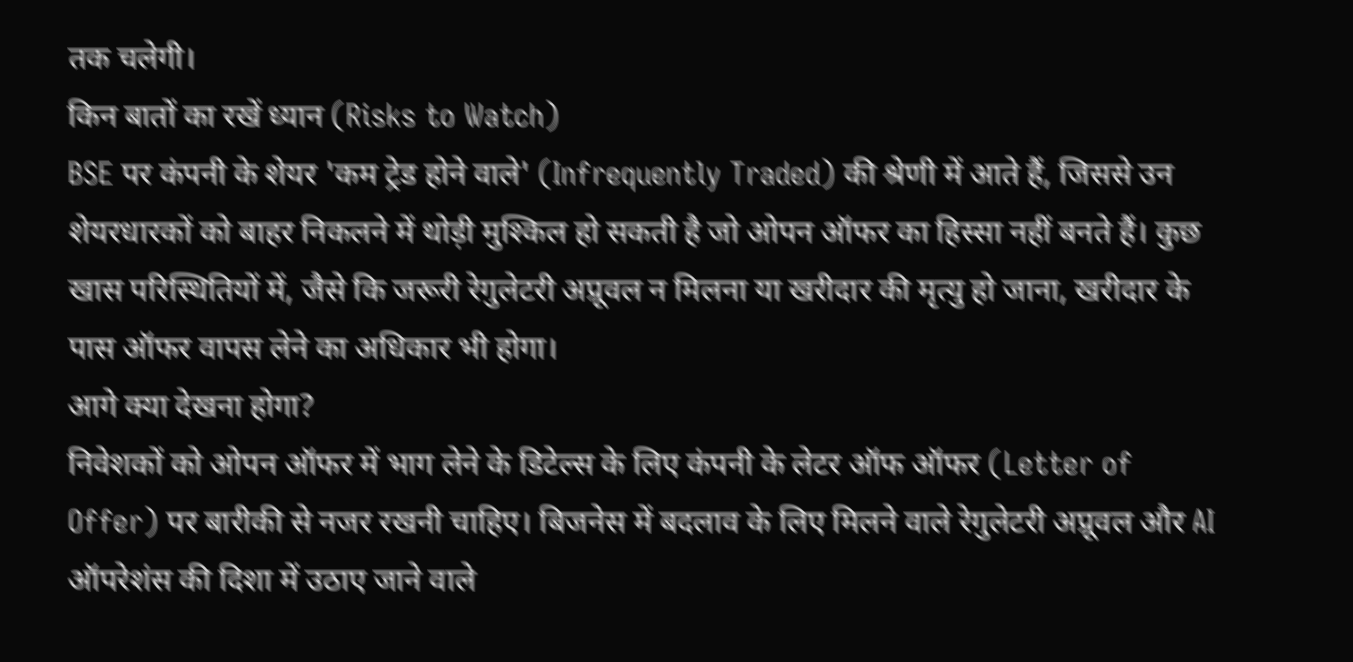तक चलेगी।
किन बातों का रखें ध्यान (Risks to Watch)
BSE पर कंपनी के शेयर 'कम ट्रेड होने वाले' (Infrequently Traded) की श्रेणी में आते हैं, जिससे उन शेयरधारकों को बाहर निकलने में थोड़ी मुश्किल हो सकती है जो ओपन ऑफर का हिस्सा नहीं बनते हैं। कुछ खास परिस्थितियों में, जैसे कि जरूरी रेगुलेटरी अप्रूवल न मिलना या खरीदार की मृत्यु हो जाना, खरीदार के पास ऑफर वापस लेने का अधिकार भी होगा।
आगे क्या देखना होगा?
निवेशकों को ओपन ऑफर में भाग लेने के डिटेल्स के लिए कंपनी के लेटर ऑफ ऑफर (Letter of Offer) पर बारीकी से नजर रखनी चाहिए। बिजनेस में बदलाव के लिए मिलने वाले रेगुलेटरी अप्रूवल और AI ऑपरेशंस की दिशा में उठाए जाने वाले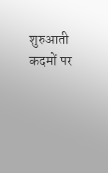शुरुआती कदमों पर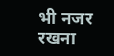भी नजर रखना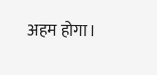अहम होगा।